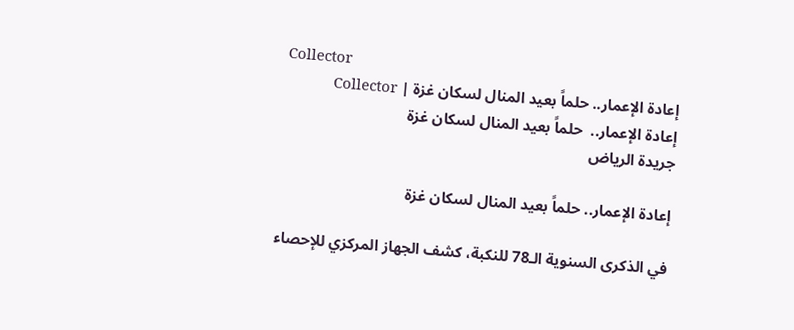Collector
إعادة الإعمار.. حلماً بعيد المنال لسكان غزة | Collector
إعادة الإعمار..  حلماً بعيد المنال لسكان غزة
جريدة الرياض

إعادة الإعمار.. حلماً بعيد المنال لسكان غزة

في الذكرى السنوية الـ78 للنكبة، كشف الجهاز المركزي للإحصاء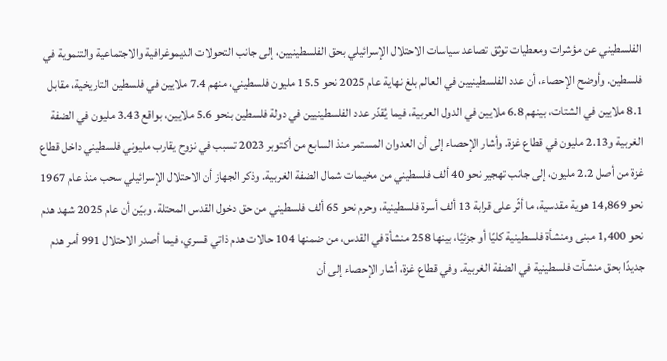الفلسطيني عن مؤشرات ومعطيات توثق تصاعد سياسات الاحتلال الإسرائيلي بحق الفلسطينيين، إلى جانب التحولات الديموغرافية والاجتماعية والتنموية في فلسطين. وأوضح الإحصاء، أن عدد الفلسطينيين في العالم بلغ نهاية عام 2025 نحو 15.5 مليون فلسطيني، منهم 7.4 ملايين في فلسطين التاريخية، مقابل 8.1 ملايين في الشتات، بينهم 6.8 ملايين في الدول العربية، فيما يُقدّر عدد الفلسطينيين في دولة فلسطين بنحو 5.6 ملايين، بواقع 3.43 مليون في الضفة الغربية و2.13 مليون في قطاع غزة. وأشار الإحصاء إلى أن العدوان المستمر منذ السابع من أكتوبر 2023 تسبب في نزوح يقارب مليوني فلسطيني داخل قطاع غزة من أصل 2.2 مليون، إلى جانب تهجير نحو 40 ألف فلسطيني من مخيمات شمال الضفة الغربية. وذكر الجهاز أن الاحتلال الإسرائيلي سحب منذ عام 1967 نحو 14,869 هوية مقدسية، ما أثّر على قرابة 13 ألف أسرة فلسطينية، وحرم نحو 65 ألف فلسطيني من حق دخول القدس المحتلة. وبيّن أن عام 2025 شهد هدم نحو 1,400 مبنى ومنشأة فلسطينية كليًا أو جزئيًا، بينها 258 منشأة في القدس، من ضمنها 104 حالات هدم ذاتي قسري، فيما أصدر الاحتلال 991 أمر هدم جديدًا بحق منشآت فلسطينية في الضفة الغربية. وفي قطاع غزة، أشار الإحصاء إلى أن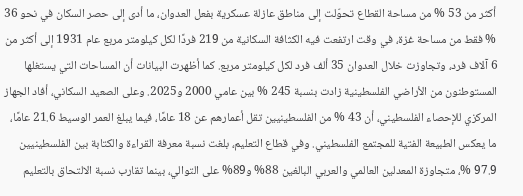أكثر من 53 % من مساحة القطاع تحوّلت إلى مناطق عازلة عسكرية بفعل العدوان، ما أدى إلى حصر السكان في نحو 36 % فقط من مساحة غزة، في وقت ارتفعت فيه الكثافة السكانية من 219 فردًا لكل كيلومتر مربع عام 1931 إلى أكثر من 6 آلاف فرد، وتجاوزت خلال العدوان 35 ألف فرد لكل كيلومتر مربع. كما أظهرت البيانات أن المساحات التي يستغلها المستوطنون من الأراضي الفلسطينية زادت بنسبة 245 % بين عامي 2000 و2025. وعلى الصعيد السكاني، أفاد الجهاز المركزي للإحصاء الفلسطيني، أن 43 % من الفلسطينيين تقل أعمارهم عن 18 عامًا، فيما يبلغ العمر الوسيط 21.6 عامًا، ما يعكس الطبيعة الفتية للمجتمع الفلسطيني. وفي قطاع التعليم، بلغت نسبة معرفة القراءة والكتابة بين الفلسطينيين 97.9 %، متجاوزة المعدلين العالمي والعربي البالغين 88% و89% على التوالي، بينما تقارب نسبة الالتحاق بالتعليم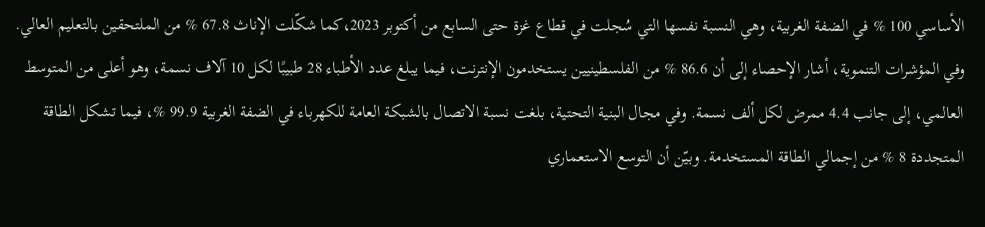الأساسي 100 % في الضفة الغربية، وهي النسبة نفسها التي سُجلت في قطاع غزة حتى السابع من أكتوبر 2023،كما شكّلت الإناث 67.8 % من الملتحقين بالتعليم العالي. وفي المؤشرات التنموية، أشار الإحصاء إلى أن 86.6 % من الفلسطينيين يستخدمون الإنترنت، فيما يبلغ عدد الأطباء 28 طبيبًا لكل 10 آلاف نسمة، وهو أعلى من المتوسط العالمي، إلى جانب 4.4 ممرض لكل ألف نسمة. وفي مجال البنية التحتية، بلغت نسبة الاتصال بالشبكة العامة للكهرباء في الضفة الغربية 99.9 %، فيما تشكل الطاقة المتجددة 8 % من إجمالي الطاقة المستخدمة. وبيّن أن التوسع الاستعماري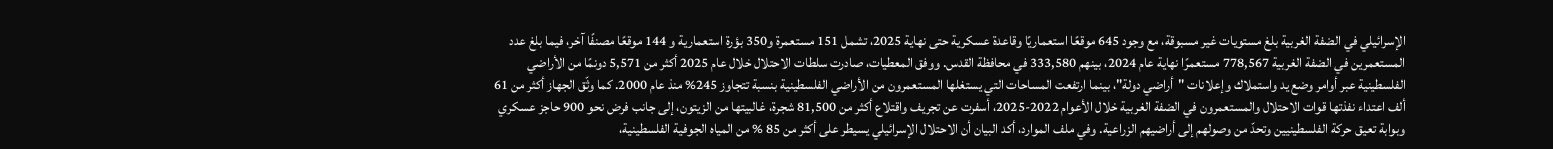الإسرائيلي في الضفة الغربية بلغ مستويات غير مسبوقة، مع وجود 645 موقعًا استعماريًا وقاعدة عسكرية حتى نهاية 2025، تشمل 151 مستعمرة و350 بؤرة استعمارية و 144 موقعًا مصنفًا آخر، فيما بلغ عدد المستعمرين في الضفة الغربية 778,567 مستعمرًا نهاية عام 2024، بينهم 333,580 في محافظة القدس. ووفق المعطيات، صادرت سلطات الاحتلال خلال عام 2025 أكثر من 5,571 دونمًا من الأراضي الفلسطينية عبر أوامر وضع يد واستملاك وإعلانات "أراضي دولة"، بينما ارتفعت المساحات التي يستغلها المستعمرون من الأراضي الفلسطينية بنسبة تتجاوز 245% منذ عام 2000. كما وثّق الجهاز أكثر من 61 ألف اعتداء نفذتها قوات الاحتلال والمستعمرون في الضفة الغربية خلال الأعوام 2022-2025، أسفرت عن تجريف واقتلاع أكثر من 81,500 شجرة، غالبيتها من الزيتون، إلى جانب فرض نحو 900 حاجز عسكري وبوابة تعيق حركة الفلسطينيين وتحدّ من وصولهم إلى أراضيهم الزراعية. وفي ملف الموارد، أكد البيان أن الاحتلال الإسرائيلي يسيطر على أكثر من 85 % من المياه الجوفية الفلسطينية،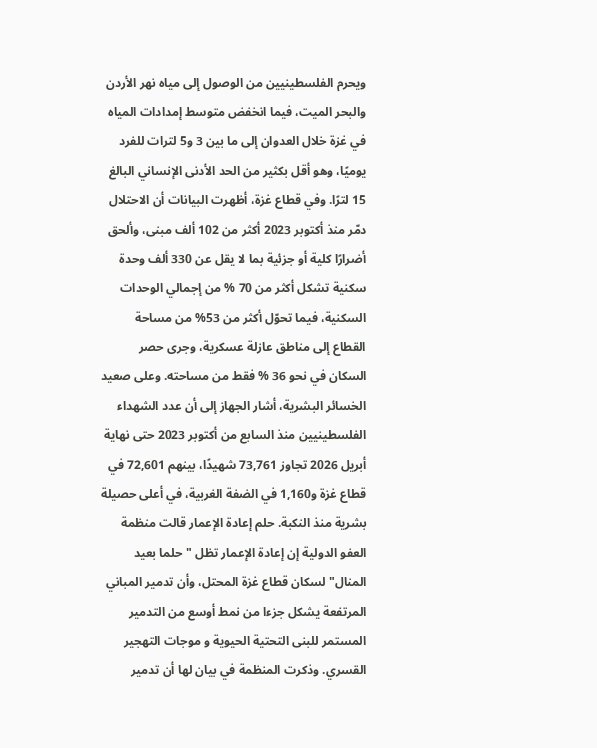ويحرم الفلسطينيين من الوصول إلى مياه نهر الأردن والبحر الميت، فيما انخفض متوسط إمدادات المياه في غزة خلال العدوان إلى ما بين 3 و5 لترات للفرد يوميًا، وهو أقل بكثير من الحد الأدنى الإنساني البالغ 15 لترًا. وفي قطاع غزة، أظهرت البيانات أن الاحتلال دمّر منذ أكتوبر 2023 أكثر من 102 ألف مبنى، وألحق أضرارًا كلية أو جزئية بما لا يقل عن 330 ألف وحدة سكنية تشكل أكثر من 70 % من إجمالي الوحدات السكنية، فيما تحوّل أكثر من 53% من مساحة القطاع إلى مناطق عازلة عسكرية، وجرى حصر السكان في نحو 36 % فقط من مساحته. وعلى صعيد الخسائر البشرية، أشار الجهاز إلى أن عدد الشهداء الفلسطينيين منذ السابع من أكتوبر 2023 حتى نهاية أبريل 2026 تجاوز 73,761 شهيدًا، بينهم 72,601 في قطاع غزة و1,160 في الضفة الغربية، في أعلى حصيلة بشرية منذ النكبة. حلم إعادة الإعمار قالت منظمة العفو الدولية إن إعادة الإعمار تظل "حلما بعيد المنال" لسكان قطاع غزة المحتل، وأن تدمير المباني المرتفعة يشكل جزءا من نمط أوسع من التدمير المستمر للبنى التحتية الحيوية و موجات التهجير القسري. وذكرت المنظمة في بيان لها أن تدمير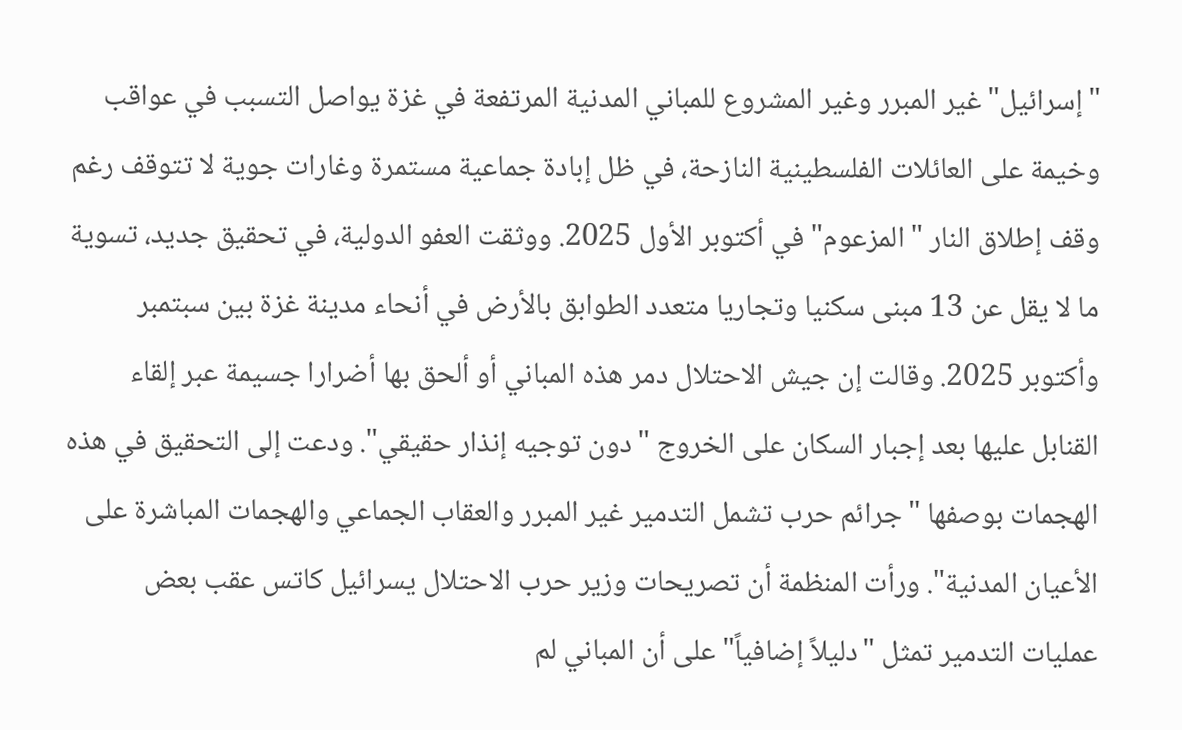"إسرائيل" غير المبرر وغير المشروع للمباني المدنية المرتفعة في غزة يواصل التسبب في عواقب وخيمة على العائلات الفلسطينية النازحة، في ظل إبادة جماعية مستمرة وغارات جوية لا تتوقف رغم وقف إطلاق النار "المزعوم" في أكتوبر الأول 2025. ووثقت العفو الدولية، في تحقيق جديد، تسوية ما لا يقل عن 13 مبنى سكنيا وتجاريا متعدد الطوابق بالأرض في أنحاء مدينة غزة بين سبتمبر وأكتوبر 2025. وقالت إن جيش الاحتلال دمر هذه المباني أو ألحق بها أضرارا جسيمة عبر إلقاء القنابل عليها بعد إجبار السكان على الخروج "دون توجيه إنذار حقيقي". ودعت إلى التحقيق في هذه الهجمات بوصفها "جرائم حرب تشمل التدمير غير المبرر والعقاب الجماعي والهجمات المباشرة على الأعيان المدنية". ورأت المنظمة أن تصريحات وزير حرب الاحتلال يسرائيل كاتس عقب بعض عمليات التدمير تمثل "دليلاً إضافياً" على أن المباني لم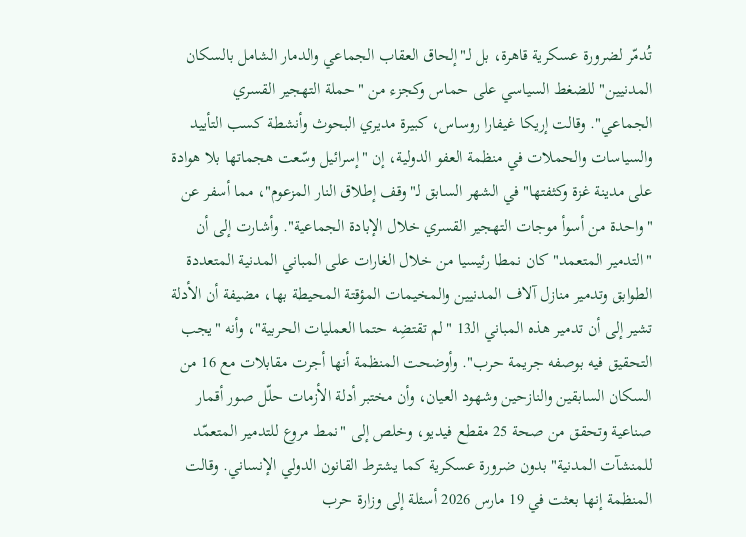تُدمّر لضرورة عسكرية قاهرة، بل لـ"إلحاق العقاب الجماعي والدمار الشامل بالسكان المدنيين" للضغط السياسي على حماس وكجزء من "حملة التهجير القسري الجماعي". وقالت إريكا غيفارا روساس، كبيرة مديري البحوث وأنشطة كسب التأييد والسياسات والحملات في منظمة العفو الدولية، إن "إسرائيل وسّعت هجماتها بلا هوادة على مدينة غزة وكثفتها" في الشهر السابق لـ"وقف إطلاق النار المزعوم"، مما أسفر عن "واحدة من أسوأ موجات التهجير القسري خلال الإبادة الجماعية". وأشارت إلى أن "التدمير المتعمد" كان نمطا رئيسيا من خلال الغارات على المباني المدنية المتعددة الطوابق وتدمير منازل آلاف المدنيين والمخيمات المؤقتة المحيطة بها، مضيفة أن الأدلة تشير إلى أن تدمير هذه المباني الـ13 "لم تقتضِه حتما العمليات الحربية"، وأنه "يجب التحقيق فيه بوصفه جريمة حرب". وأوضحت المنظمة أنها أجرت مقابلات مع 16 من السكان السابقين والنازحين وشهود العيان، وأن مختبر أدلة الأزمات حلّل صور أقمار صناعية وتحقق من صحة 25 مقطع فيديو، وخلص إلى "نمط مروع للتدمير المتعمّد للمنشآت المدنية" بدون ضرورة عسكرية كما يشترط القانون الدولي الإنساني. وقالت المنظمة إنها بعثت في 19 مارس 2026 أسئلة إلى وزارة حرب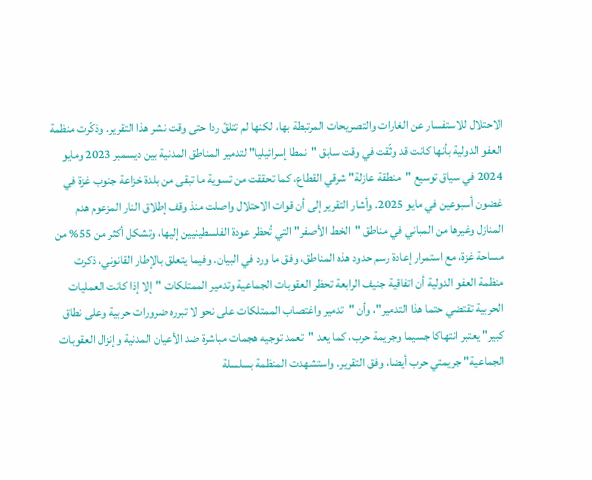الاحتلال للاستفسار عن الغارات والتصريحات المرتبطة بها، لكنها لم تتلقّ ردا حتى وقت نشر هذا التقرير. وذكّرت منظمة العفو الدولية بأنها كانت قد وثّقت في وقت سابق "نمطا إسرائيليا" لتدمير المناطق المدنية بين ديسمبر 2023 ومايو 2024 في سياق توسيع "منطقة عازلة" شرقي القطاع، كما تحققت من تسوية ما تبقى من بلدة خزاعة جنوب غزة في غضون أسبوعين في مايو 2025. وأشار التقرير إلى أن قوات الاحتلال واصلت منذ وقف إطلاق النار المزعوم هدم المنازل وغيرها من المباني في مناطق "الخط الأصفر" التي تُحظر عودة الفلسطينيين إليها، وتشكل أكثر من 55% من مساحة غزة، مع استمرار إعادة رسم حدود هذه المناطق، وفق ما ورد في البيان. وفيما يتعلق بالإطار القانوني، ذكرت منظمة العفو الدولية أن اتفاقية جنيف الرابعة تحظر العقوبات الجماعية وتدمير الممتلكات "إلا إذا كانت العمليات الحربية تقتضي حتما هذا التدمير"، وأن "تدمير واغتصاب الممتلكات على نحو لا تبرره ضرورات حربية وعلى نطاق كبير" يعتبر انتهاكا جسيما وجريمة حرب، كما يعد "تعمد توجيه هجمات مباشرة ضد الأعيان المدنية وإنزال العقوبات الجماعية" جريمتي حرب أيضا، وفق التقرير. واستشهدت المنظمة بسلسلة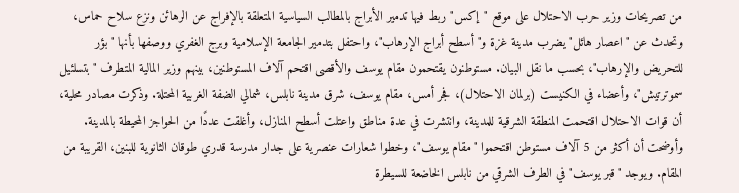من تصريحات وزير حرب الاحتلال على موقع "إكس" ربط فيها تدمير الأبراج بالمطالب السياسية المتعلقة بالإفراج عن الرهائن ونزع سلاح حماس، وتحدث عن "اعصار هائل" يضرب مدينة غزة و"أسطح أبراج الإرهاب"، واحتفل بتدمير الجامعة الإسلامية وبرج الغفري ووصفها بأنها "بؤر للتحريض والإرهاب"، بحسب ما نقل البيان. مستوطنون يقتحمون مقام يوسف والأقصى اقتحم آلاف المستوطنين، بينهم وزير المالية المتطرف "بتسلئيل سموترتيش"، وأعضاء في الكنيست (برلمان الاحتلال)، فجر أمس، مقام يوسف، شرق مدينة نابلس، شمالي الضفة الغربية المحتلة. وذكرت مصادر محلية، أن قوات الاحتلال اقتحمت المنطقة الشرقية للمدينة، وانتشرت في عدة مناطق واعتلت أسطح المنازل، وأغلقت عددًا من الحواجز المحيطة بالمدينة. وأوضحت أن أكثر من 5 آلاف مستوطن اقتحموا "مقام يوسف"، وخطوا شعارات عنصرية على جدار مدرسة قدري طوقان الثانوية للبنين، القريبة من المقام. ويوجد "قبر يوسف" في الطرف الشرقي من نابلس الخاضعة للسيطرة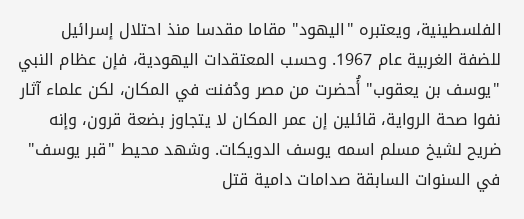الفلسطينية، ويعتبره "اليهود" مقاما مقدسا منذ احتلال إسرائيل للضفة الغربية عام 1967. وحسب المعتقدات اليهودية، فإن عظام النبي "يوسف بن يعقوب" أُحضرت من مصر ودُفنت في المكان، لكن علماء آثار نفوا صحة الرواية، قائلين إن عمر المكان لا يتجاوز بضعة قرون، وإنه ضريح لشيخ مسلم اسمه يوسف الدويكات. وشهد محيط "قبر يوسف" في السنوات السابقة صدامات دامية قتل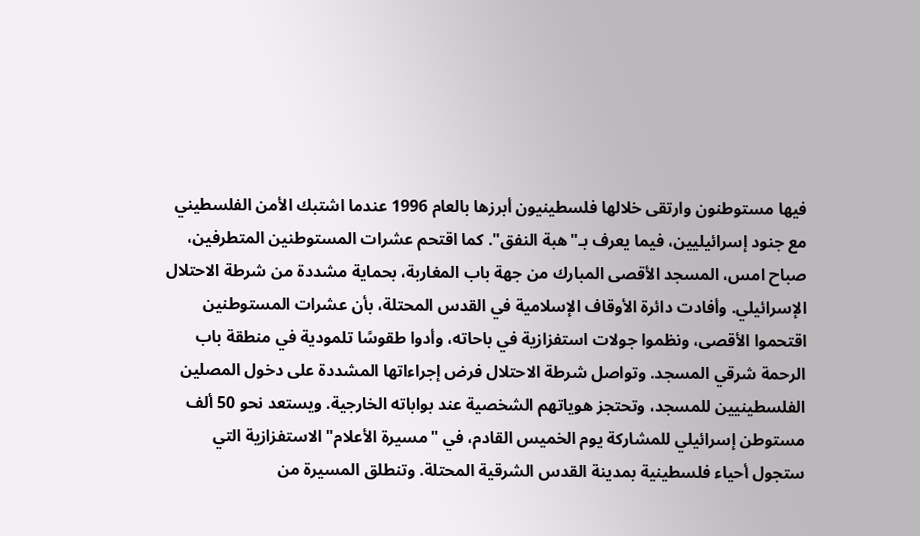فيها مستوطنون وارتقى خلالها فلسطينيون أبرزها بالعام 1996 عندما اشتبك الأمن الفلسطيني مع جنود إسرائيليين، فيما يعرف بـ"هبة النفق". كما اقتحم عشرات المستوطنين المتطرفين، صباح امس، المسجد الأقصى المبارك من جهة باب المغاربة، بحماية مشددة من شرطة الاحتلال الإسرائيلي. وأفادت دائرة الأوقاف الإسلامية في القدس المحتلة، بأن عشرات المستوطنين اقتحموا الأقصى، ونظموا جولات استفزازية في باحاته، وأدوا طقوسًا تلمودية في منطقة باب الرحمة شرقي المسجد. وتواصل شرطة الاحتلال فرض إجراءاتها المشددة على دخول المصلين الفلسطينيين للمسجد، وتحتجز هوياتهم الشخصية عند بواباته الخارجية. ويستعد نحو 50 ألف مستوطن إسرائيلي للمشاركة يوم الخميس القادم، في "مسيرة الأعلام" الاستفزازية التي ستجول أحياء فلسطينية بمدينة القدس الشرقية المحتلة. وتنطلق المسيرة من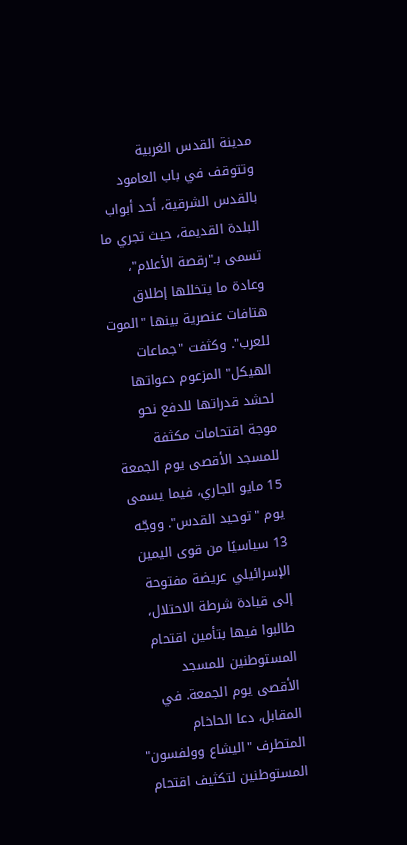مدينة القدس الغربية وتتوقف في باب العامود بالقدس الشرقية، أحد أبواب البلدة القديمة، حيث تجري ما تسمى بـ"رقصة الأعلام"، وعادة ما يتخللها إطلاق هتافات عنصرية بينها "الموت للعرب". وكثفت "جماعات الهيكل" المزعوم دعواتها لحشد قدراتها للدفع نحو موجة اقتحامات مكثفة للمسجد الأقصى يوم الجمعة 15 مايو الجاري، فيما يسمى يوم "توحيد القدس". ووجّه 13 سياسيًا من قوى اليمين الإسرائيلي عريضة مفتوحة إلى قيادة شرطة الاحتلال، طالبوا فيها بتأمين اقتحام المستوطنين للمسجد الأقصى يوم الجمعة. في المقابل، دعا الحاخام المتطرف "اليشاع وولفسون" المستوطنين لتكثيف اقتحام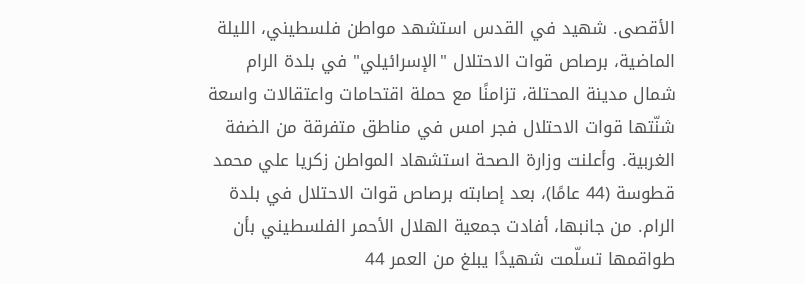الأقصى. شهيد في القدس استشهد مواطن فلسطيني، الليلة الماضية، برصاص قوات الاحتلال "الإسرائيلي" في بلدة الرام شمال مدينة المحتلة، تزامنًا مع حملة اقتحامات واعتقالات واسعة شنّتها قوات الاحتلال فجر امس في مناطق متفرقة من الضفة الغربية. وأعلنت وزارة الصحة استشهاد المواطن زكريا علي محمد قطوسة (44 عامًا)، بعد إصابته برصاص قوات الاحتلال في بلدة الرام. من جانبها، أفادت جمعية الهلال الأحمر الفلسطيني بأن طواقمها تسلّمت شهيدًا يبلغ من العمر 44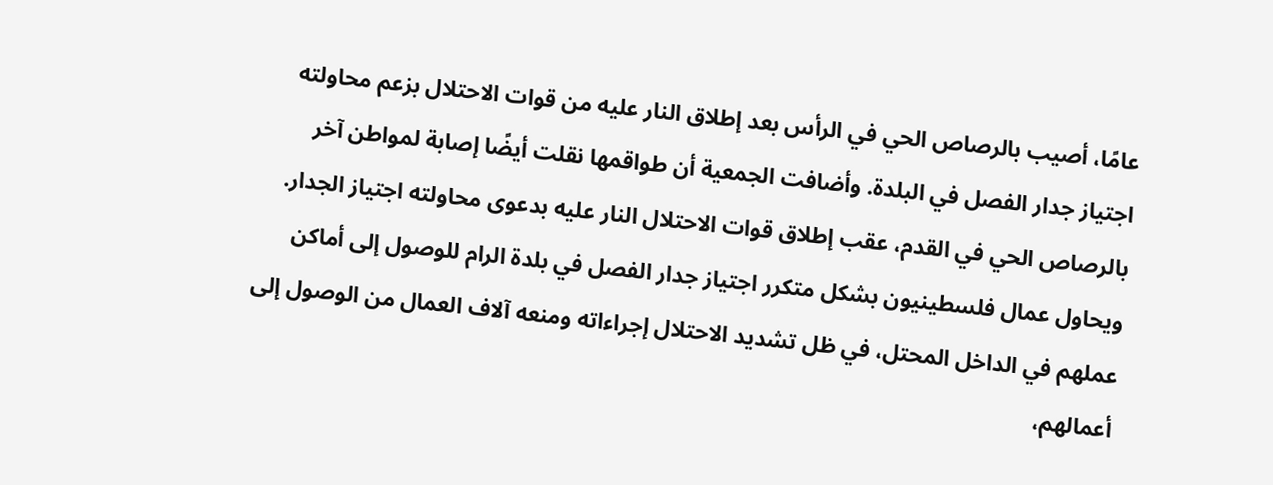عامًا، أصيب بالرصاص الحي في الرأس بعد إطلاق النار عليه من قوات الاحتلال بزعم محاولته اجتياز جدار الفصل في البلدة. وأضافت الجمعية أن طواقمها نقلت أيضًا إصابة لمواطن آخر بالرصاص الحي في القدم، عقب إطلاق قوات الاحتلال النار عليه بدعوى محاولته اجتياز الجدار. ويحاول عمال فلسطينيون بشكل متكرر اجتياز جدار الفصل في بلدة الرام للوصول إلى أماكن عملهم في الداخل المحتل، في ظل تشديد الاحتلال إجراءاته ومنعه آلاف العمال من الوصول إلى أعمالهم،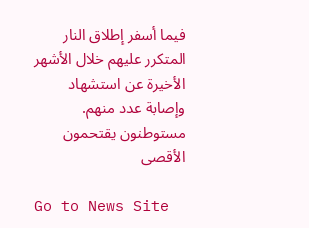فيما أسفر إطلاق النار المتكرر عليهم خلال الأشهر الأخيرة عن استشهاد وإصابة عدد منهم. مستوطنون يقتحمون الأقصى

Go to News Site